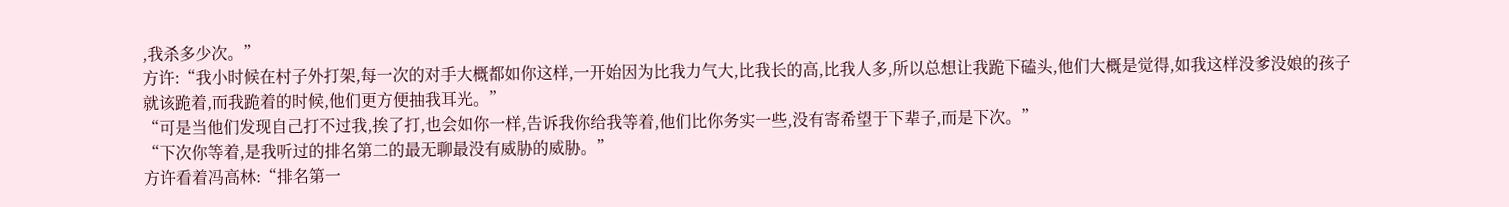,我杀多少次。”
方许:“我小时候在村子外打架,每一次的对手大概都如你这样,一开始因为比我力气大,比我长的高,比我人多,所以总想让我跪下磕头,他们大概是觉得,如我这样没爹没娘的孩子就该跪着,而我跪着的时候,他们更方便抽我耳光。”
“可是当他们发现自己打不过我,挨了打,也会如你一样,告诉我你给我等着,他们比你务实一些,没有寄希望于下辈子,而是下次。”
“下次你等着,是我听过的排名第二的最无聊最没有威胁的威胁。”
方许看着冯高林:“排名第一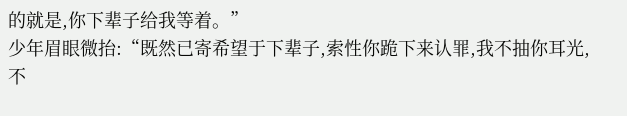的就是,你下辈子给我等着。”
少年眉眼微抬:“既然已寄希望于下辈子,索性你跪下来认罪,我不抽你耳光,不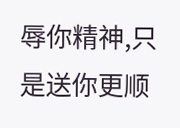辱你精神,只是送你更顺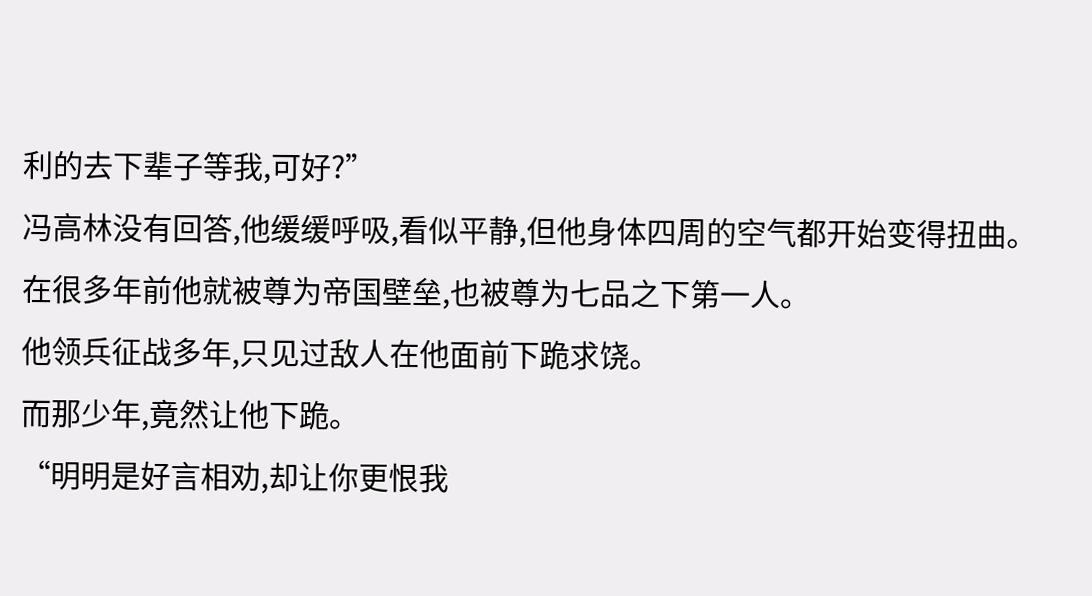利的去下辈子等我,可好?”
冯高林没有回答,他缓缓呼吸,看似平静,但他身体四周的空气都开始变得扭曲。
在很多年前他就被尊为帝国壁垒,也被尊为七品之下第一人。
他领兵征战多年,只见过敌人在他面前下跪求饶。
而那少年,竟然让他下跪。
“明明是好言相劝,却让你更恨我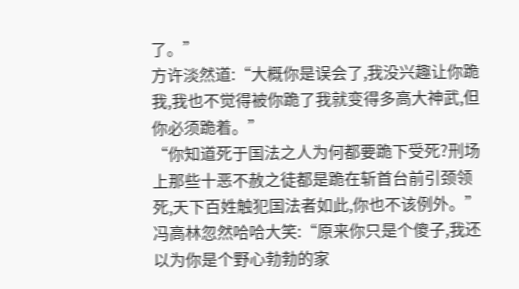了。”
方许淡然道:“大概你是误会了,我没兴趣让你跪我,我也不觉得被你跪了我就变得多高大神武,但你必须跪着。”
“你知道死于国法之人为何都要跪下受死?刑场上那些十恶不赦之徒都是跪在斩首台前引颈领死,天下百姓触犯国法者如此,你也不该例外。”
冯高林忽然哈哈大笑:“原来你只是个傻子,我还以为你是个野心勃勃的家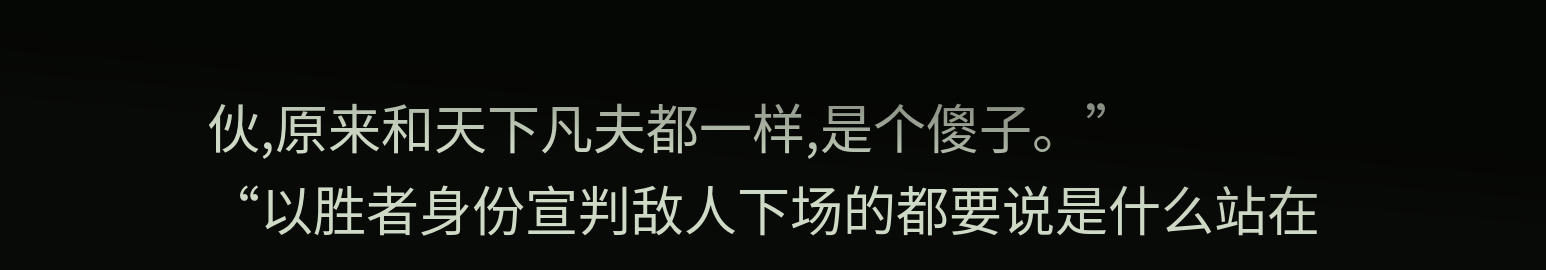伙,原来和天下凡夫都一样,是个傻子。”
“以胜者身份宣判敌人下场的都要说是什么站在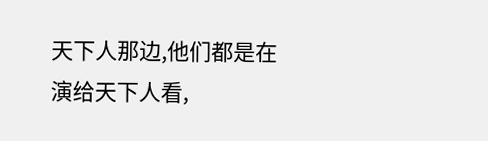天下人那边,他们都是在演给天下人看,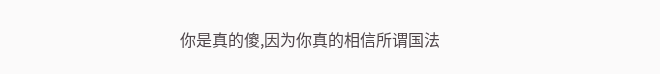你是真的傻,因为你真的相信所谓国法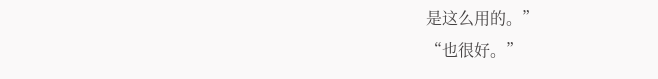是这么用的。”
“也很好。”